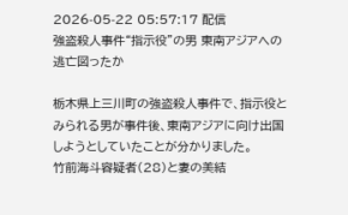2026-05-22 05:57:17 配信
強盗殺人事件“指示役”の男 東南アジアへの逃亡図ったか

栃木県上三川町の強盗殺人事件で、指示役とみられる男が事件後、東南アジアに向け出国しようとしていたことが分かりました。
竹前海斗容疑者(28)と妻の美結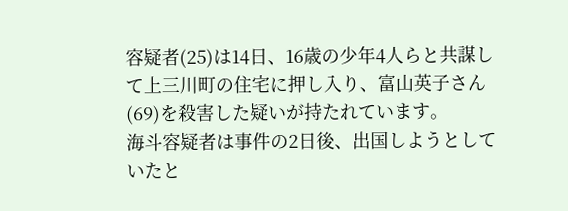容疑者(25)は14日、16歳の少年4人らと共謀して上三川町の住宅に押し入り、富山英子さん(69)を殺害した疑いが持たれています。
海斗容疑者は事件の2日後、出国しようとしていたと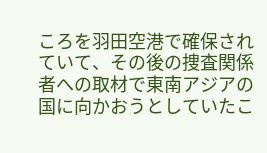ころを羽田空港で確保されていて、その後の捜査関係者への取材で東南アジアの国に向かおうとしていたこ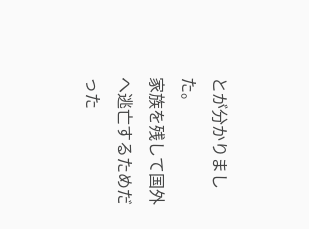とが分かりました。
家族を残して国外へ逃亡するためだった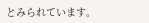とみられています。